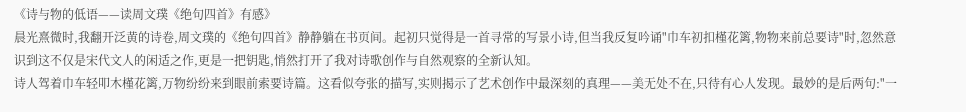《诗与物的低语——读周文璞《绝句四首》有感》
晨光熹微时,我翻开泛黄的诗卷,周文璞的《绝句四首》静静躺在书页间。起初只觉得是一首寻常的写景小诗,但当我反复吟诵"巾车初扣槿花篱,物物来前总要诗"时,忽然意识到这不仅是宋代文人的闲适之作,更是一把钥匙,悄然打开了我对诗歌创作与自然观察的全新认知。
诗人驾着巾车轻叩木槿花篱,万物纷纷来到眼前索要诗篇。这看似夸张的描写,实则揭示了艺术创作中最深刻的真理——美无处不在,只待有心人发现。最妙的是后两句:"一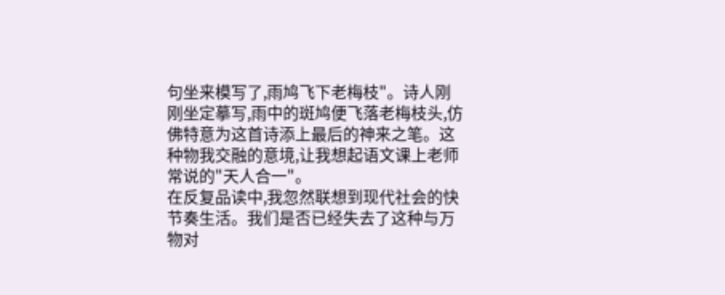句坐来模写了,雨鸠飞下老梅枝"。诗人刚刚坐定摹写,雨中的斑鸠便飞落老梅枝头,仿佛特意为这首诗添上最后的神来之笔。这种物我交融的意境,让我想起语文课上老师常说的"天人合一"。
在反复品读中,我忽然联想到现代社会的快节奏生活。我们是否已经失去了这种与万物对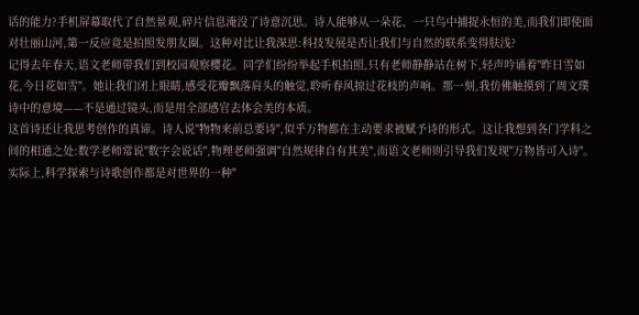话的能力?手机屏幕取代了自然景观,碎片信息淹没了诗意沉思。诗人能够从一朵花、一只鸟中捕捉永恒的美,而我们即使面对壮丽山河,第一反应竟是拍照发朋友圈。这种对比让我深思:科技发展是否让我们与自然的联系变得肤浅?
记得去年春天,语文老师带我们到校园观察樱花。同学们纷纷举起手机拍照,只有老师静静站在树下,轻声吟诵着"昨日雪如花,今日花如雪"。她让我们闭上眼睛,感受花瓣飘落肩头的触觉,聆听春风掠过花枝的声响。那一刻,我仿佛触摸到了周文璞诗中的意境——不是通过镜头,而是用全部感官去体会美的本质。
这首诗还让我思考创作的真谛。诗人说"物物来前总要诗",似乎万物都在主动要求被赋予诗的形式。这让我想到各门学科之间的相通之处:数学老师常说"数字会说话",物理老师强调"自然规律自有其美",而语文老师则引导我们发现"万物皆可入诗"。实际上,科学探索与诗歌创作都是对世界的一种"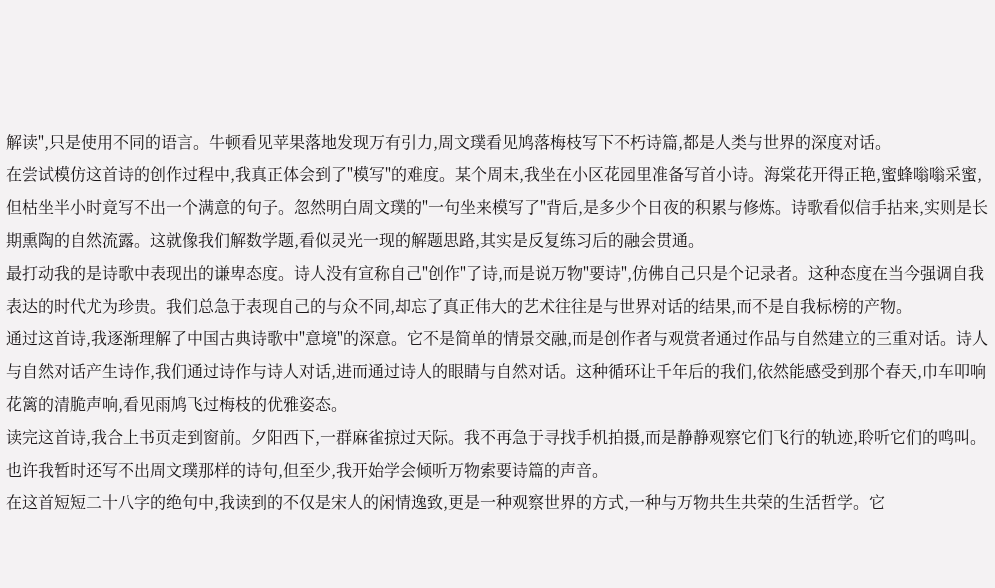解读",只是使用不同的语言。牛顿看见苹果落地发现万有引力,周文璞看见鸠落梅枝写下不朽诗篇,都是人类与世界的深度对话。
在尝试模仿这首诗的创作过程中,我真正体会到了"模写"的难度。某个周末,我坐在小区花园里准备写首小诗。海棠花开得正艳,蜜蜂嗡嗡采蜜,但枯坐半小时竟写不出一个满意的句子。忽然明白周文璞的"一句坐来模写了"背后,是多少个日夜的积累与修炼。诗歌看似信手拈来,实则是长期熏陶的自然流露。这就像我们解数学题,看似灵光一现的解题思路,其实是反复练习后的融会贯通。
最打动我的是诗歌中表现出的谦卑态度。诗人没有宣称自己"创作"了诗,而是说万物"要诗",仿佛自己只是个记录者。这种态度在当今强调自我表达的时代尤为珍贵。我们总急于表现自己的与众不同,却忘了真正伟大的艺术往往是与世界对话的结果,而不是自我标榜的产物。
通过这首诗,我逐渐理解了中国古典诗歌中"意境"的深意。它不是简单的情景交融,而是创作者与观赏者通过作品与自然建立的三重对话。诗人与自然对话产生诗作,我们通过诗作与诗人对话,进而通过诗人的眼睛与自然对话。这种循环让千年后的我们,依然能感受到那个春天,巾车叩响花篱的清脆声响,看见雨鸠飞过梅枝的优雅姿态。
读完这首诗,我合上书页走到窗前。夕阳西下,一群麻雀掠过天际。我不再急于寻找手机拍摄,而是静静观察它们飞行的轨迹,聆听它们的鸣叫。也许我暂时还写不出周文璞那样的诗句,但至少,我开始学会倾听万物索要诗篇的声音。
在这首短短二十八字的绝句中,我读到的不仅是宋人的闲情逸致,更是一种观察世界的方式,一种与万物共生共荣的生活哲学。它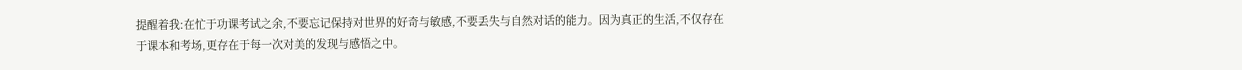提醒着我:在忙于功课考试之余,不要忘记保持对世界的好奇与敏感,不要丢失与自然对话的能力。因为真正的生活,不仅存在于课本和考场,更存在于每一次对美的发现与感悟之中。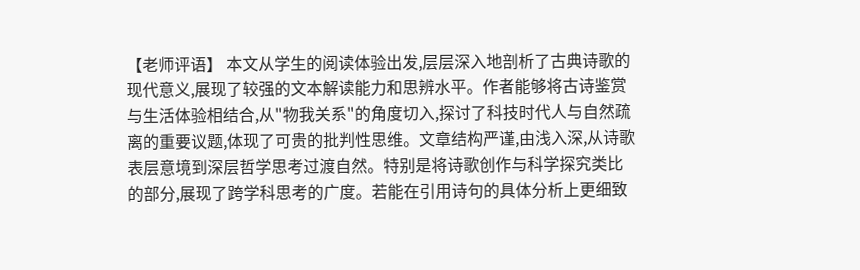【老师评语】 本文从学生的阅读体验出发,层层深入地剖析了古典诗歌的现代意义,展现了较强的文本解读能力和思辨水平。作者能够将古诗鉴赏与生活体验相结合,从"物我关系"的角度切入,探讨了科技时代人与自然疏离的重要议题,体现了可贵的批判性思维。文章结构严谨,由浅入深,从诗歌表层意境到深层哲学思考过渡自然。特别是将诗歌创作与科学探究类比的部分,展现了跨学科思考的广度。若能在引用诗句的具体分析上更细致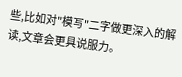些,比如对"模写"二字做更深入的解读,文章会更具说服力。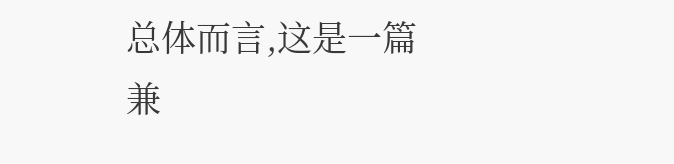总体而言,这是一篇兼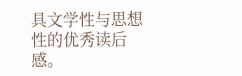具文学性与思想性的优秀读后感。